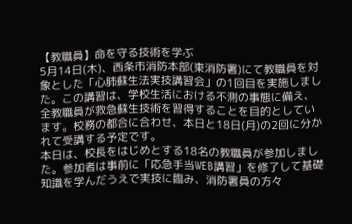【教職員】命を守る技術を学ぶ
5月14日(木)、西条市消防本部(東消防署)にて教職員を対象とした「心肺蘇生法実技講習会」の1回目を実施しました。この講習は、学校生活における不測の事態に備え、全教職員が救急蘇生技術を習得することを目的としています。校務の都合に合わせ、本日と18日(月)の2回に分かれて受講する予定です。
本日は、校長をはじめとする18名の教職員が参加しました。参加者は事前に「応急手当WEB講習」を修了して基礎知識を学んだうえで実技に臨み、消防署員の方々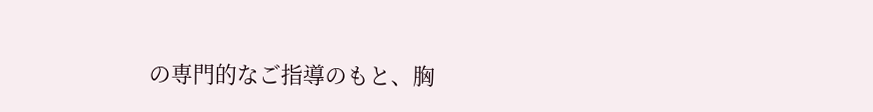の専門的なご指導のもと、胸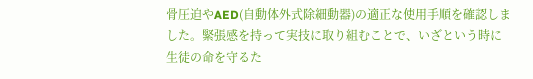骨圧迫やAED(自動体外式除細動器)の適正な使用手順を確認しました。緊張感を持って実技に取り組むことで、いざという時に生徒の命を守るた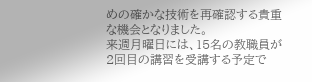めの確かな技術を再確認する貴重な機会となりました。
来週月曜日には、15名の教職員が2回目の講習を受講する予定で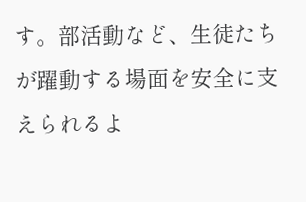す。部活動など、生徒たちが躍動する場面を安全に支えられるよ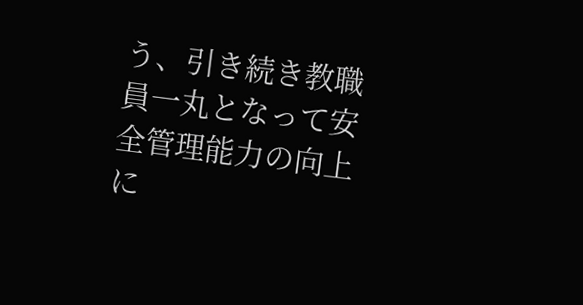う、引き続き教職員一丸となって安全管理能力の向上に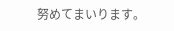努めてまいります。